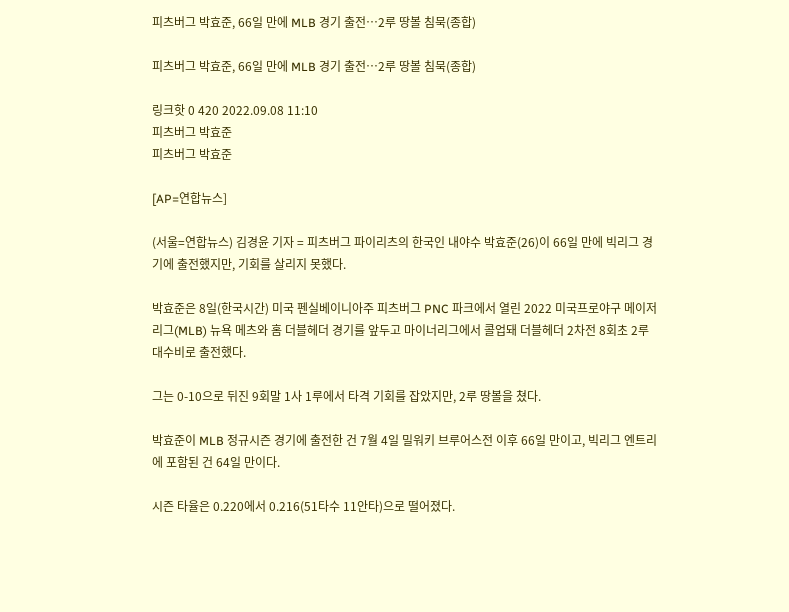피츠버그 박효준, 66일 만에 MLB 경기 출전…2루 땅볼 침묵(종합)

피츠버그 박효준, 66일 만에 MLB 경기 출전…2루 땅볼 침묵(종합)

링크핫 0 420 2022.09.08 11:10
피츠버그 박효준
피츠버그 박효준

[AP=연합뉴스]

(서울=연합뉴스) 김경윤 기자 = 피츠버그 파이리츠의 한국인 내야수 박효준(26)이 66일 만에 빅리그 경기에 출전했지만, 기회를 살리지 못했다.

박효준은 8일(한국시간) 미국 펜실베이니아주 피츠버그 PNC 파크에서 열린 2022 미국프로야구 메이저리그(MLB) 뉴욕 메츠와 홈 더블헤더 경기를 앞두고 마이너리그에서 콜업돼 더블헤더 2차전 8회초 2루 대수비로 출전했다.

그는 0-10으로 뒤진 9회말 1사 1루에서 타격 기회를 잡았지만, 2루 땅볼을 쳤다.

박효준이 MLB 정규시즌 경기에 출전한 건 7월 4일 밀워키 브루어스전 이후 66일 만이고, 빅리그 엔트리에 포함된 건 64일 만이다.

시즌 타율은 0.220에서 0.216(51타수 11안타)으로 떨어졌다.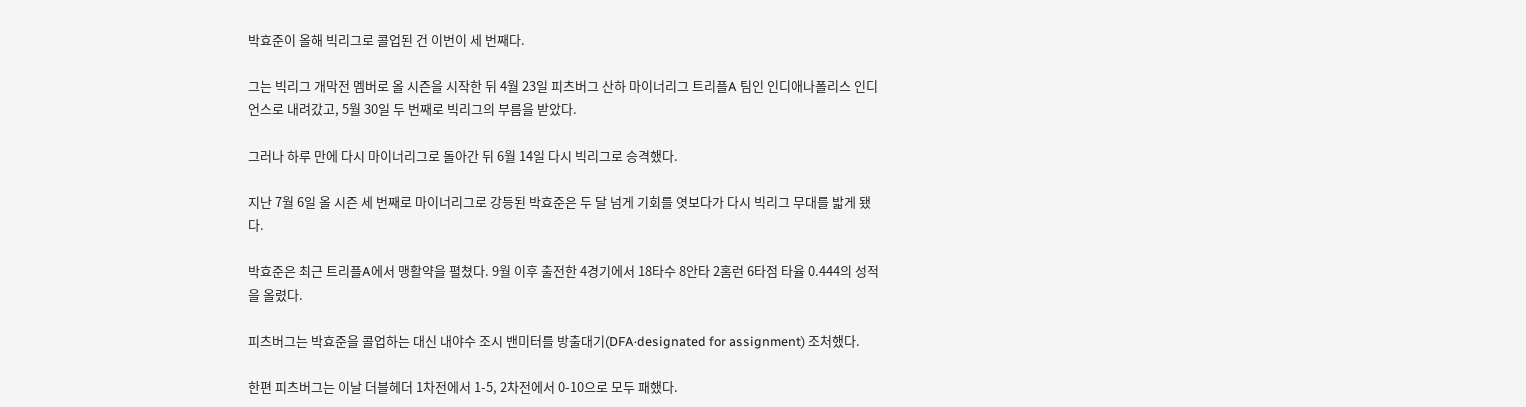박효준이 올해 빅리그로 콜업된 건 이번이 세 번째다.

그는 빅리그 개막전 멤버로 올 시즌을 시작한 뒤 4월 23일 피츠버그 산하 마이너리그 트리플A 팀인 인디애나폴리스 인디언스로 내려갔고, 5월 30일 두 번째로 빅리그의 부름을 받았다.

그러나 하루 만에 다시 마이너리그로 돌아간 뒤 6월 14일 다시 빅리그로 승격했다.

지난 7월 6일 올 시즌 세 번째로 마이너리그로 강등된 박효준은 두 달 넘게 기회를 엿보다가 다시 빅리그 무대를 밟게 됐다.

박효준은 최근 트리플A에서 맹활약을 펼쳤다. 9월 이후 출전한 4경기에서 18타수 8안타 2홈런 6타점 타율 0.444의 성적을 올렸다.

피츠버그는 박효준을 콜업하는 대신 내야수 조시 밴미터를 방출대기(DFA·designated for assignment) 조처했다.

한편 피츠버그는 이날 더블헤더 1차전에서 1-5, 2차전에서 0-10으로 모두 패했다.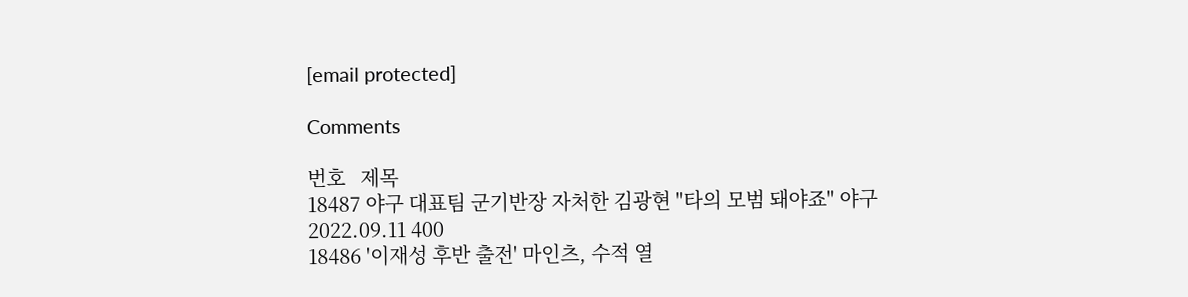[email protected]

Comments

번호   제목
18487 야구 대표팀 군기반장 자처한 김광현 "타의 모범 돼야죠" 야구 2022.09.11 400
18486 '이재성 후반 출전' 마인츠, 수적 열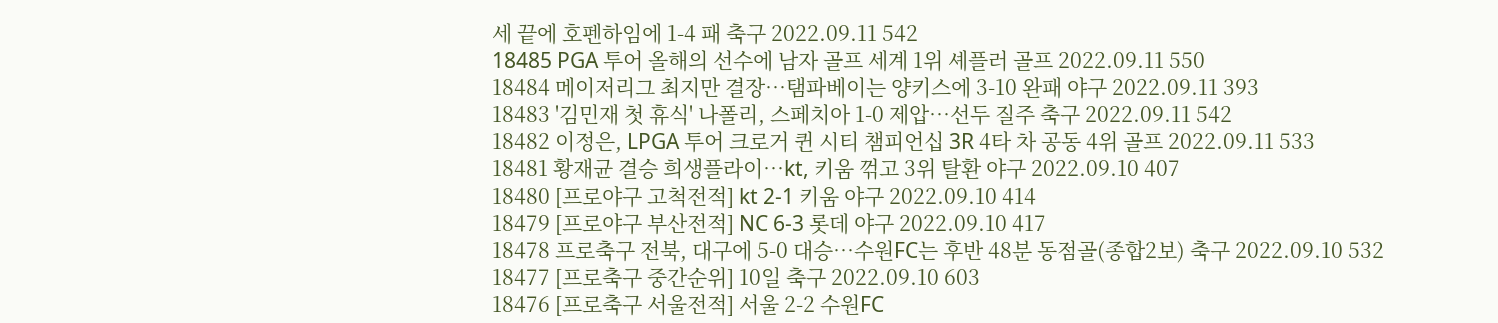세 끝에 호펜하임에 1-4 패 축구 2022.09.11 542
18485 PGA 투어 올해의 선수에 남자 골프 세계 1위 셰플러 골프 2022.09.11 550
18484 메이저리그 최지만 결장…탬파베이는 양키스에 3-10 완패 야구 2022.09.11 393
18483 '김민재 첫 휴식' 나폴리, 스페치아 1-0 제압…선두 질주 축구 2022.09.11 542
18482 이정은, LPGA 투어 크로거 퀸 시티 챔피언십 3R 4타 차 공동 4위 골프 2022.09.11 533
18481 황재균 결승 희생플라이…kt, 키움 꺾고 3위 탈환 야구 2022.09.10 407
18480 [프로야구 고척전적] kt 2-1 키움 야구 2022.09.10 414
18479 [프로야구 부산전적] NC 6-3 롯데 야구 2022.09.10 417
18478 프로축구 전북, 대구에 5-0 대승…수원FC는 후반 48분 동점골(종합2보) 축구 2022.09.10 532
18477 [프로축구 중간순위] 10일 축구 2022.09.10 603
18476 [프로축구 서울전적] 서울 2-2 수원FC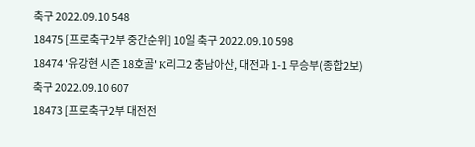축구 2022.09.10 548
18475 [프로축구2부 중간순위] 10일 축구 2022.09.10 598
18474 '유강현 시즌 18호골' K리그2 충남아산, 대전과 1-1 무승부(종합2보) 축구 2022.09.10 607
18473 [프로축구2부 대전전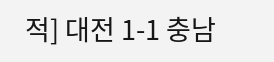적] 대전 1-1 충남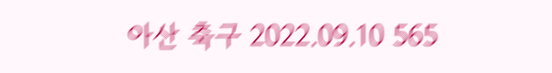아산 축구 2022.09.10 565